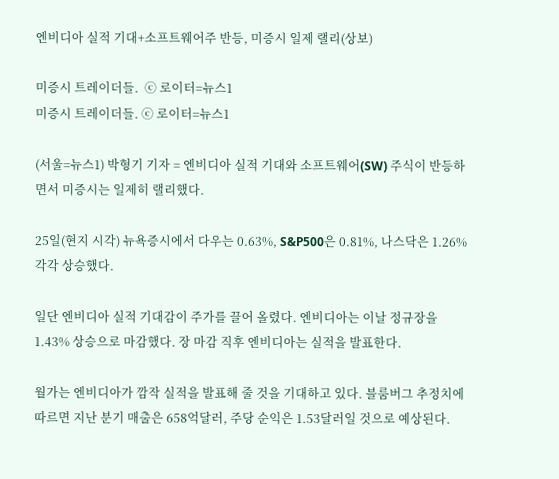엔비디아 실적 기대+소프트웨어주 반등, 미증시 일제 랠리(상보)

미증시 트레이더들.  ⓒ 로이터=뉴스1
미증시 트레이더들. ⓒ 로이터=뉴스1

(서울=뉴스1) 박형기 기자 = 엔비디아 실적 기대와 소프트웨어(SW) 주식이 반등하면서 미증시는 일제히 랠리했다.

25일(현지 시각) 뉴욕증시에서 다우는 0.63%, S&P500은 0.81%, 나스닥은 1.26% 각각 상승했다.

일단 엔비디아 실적 기대감이 주가를 끌어 올렸다. 엔비디아는 이날 정규장을 1.43% 상승으로 마감했다. 장 마감 직후 엔비디아는 실적을 발표한다.

월가는 엔비디아가 깜작 실적을 발표해 줄 것을 기대하고 있다. 블룸버그 추정치에 따르면 지난 분기 매출은 658억달러, 주당 순익은 1.53달러일 것으로 예상된다.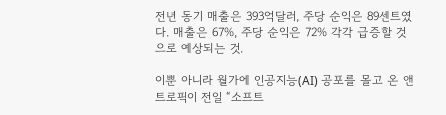전년 동기 매출은 393억달러, 주당 순익은 89센트였다. 매출은 67%, 주당 순익은 72% 각각 급증할 것으로 예상되는 것.

이뿐 아니라 월가에 인공지능(AI) 공포를 몰고 온 앤트로픽이 전일 “소프트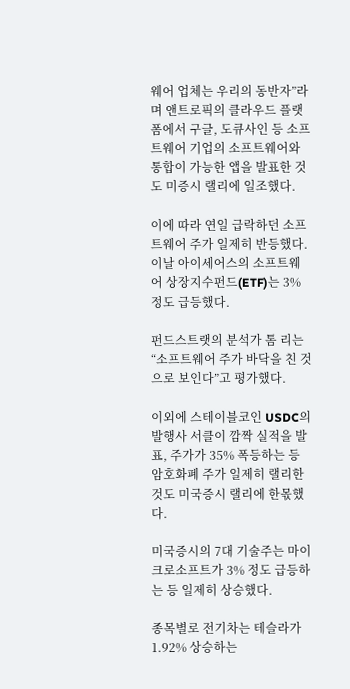웨어 업체는 우리의 동반자”라며 앤트로픽의 클라우드 플랫폼에서 구글, 도큐사인 등 소프트웨어 기업의 소프트웨어와 통합이 가능한 앱을 발표한 것도 미증시 랠리에 일조했다.

이에 따라 연일 급락하던 소프트웨어 주가 일제히 반등했다. 이날 아이세어스의 소프트웨어 상장지수펀드(ETF)는 3% 정도 급등했다.

펀드스트랫의 분석가 톰 리는 “소프트웨어 주가 바닥을 친 것으로 보인다”고 평가했다.

이외에 스테이블코인 USDC의 발행사 서클이 깜짝 실적을 발표, 주가가 35% 폭등하는 등 암호화폐 주가 일제히 랠리한 것도 미국증시 랠리에 한몫했다.

미국증시의 7대 기술주는 마이크로소프트가 3% 정도 급등하는 등 일제히 상승했다.

종목별로 전기차는 테슬라가 1.92% 상승하는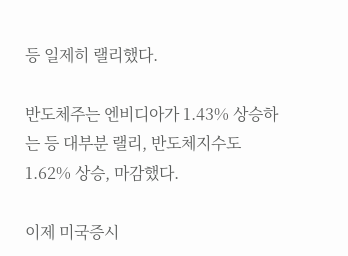등 일제히 랠리했다.

반도체주는 엔비디아가 1.43% 상승하는 등 대부분 랠리, 반도체지수도 1.62% 상승, 마감했다.

이제 미국증시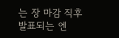는 장 마감 직후 발표되는 엔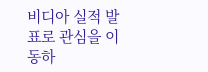비디아 실적 발표로 관심을 이동하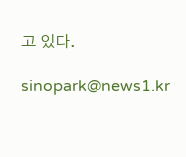고 있다.

sinopark@news1.kr